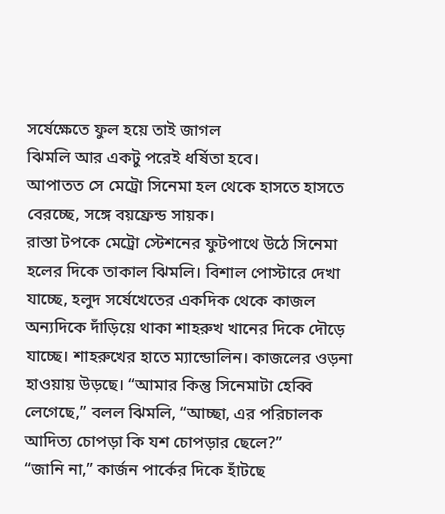সর্ষেক্ষেতে ফুল হয়ে তাই জাগল
ঝিমলি আর একটু পরেই ধর্ষিতা হবে।
আপাতত সে মেট্রো সিনেমা হল থেকে হাসতে হাসতে বেরচ্ছে, সঙ্গে বয়ফ্রেন্ড সায়ক।
রাস্তা টপকে মেট্রো স্টেশনের ফুটপাথে উঠে সিনেমা হলের দিকে তাকাল ঝিমলি। বিশাল পোস্টারে দেখা যাচ্ছে, হলুদ সর্ষেখেতের একদিক থেকে কাজল অন্যদিকে দাঁড়িয়ে থাকা শাহরুখ খানের দিকে দৌড়ে যাচ্ছে। শাহরুখের হাতে ম্যান্ডোলিন। কাজলের ওড়না হাওয়ায় উড়ছে। “আমার কিন্তু সিনেমাটা হেব্বি লেগেছে,” বলল ঝিমলি, “আচ্ছা, এর পরিচালক আদিত্য চোপড়া কি যশ চোপড়ার ছেলে?”
“জানি না,” কার্জন পার্কের দিকে হাঁটছে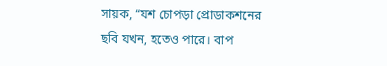সায়ক, “যশ চোপড়া প্রোডাকশনের ছবি যখন, হতেও পারে। বাপ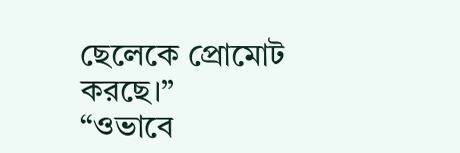ছেলেকে প্রোমোট করছে।”
“ওভাবে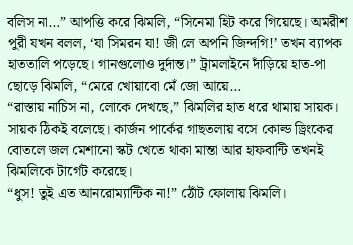বলিস না…” আপত্তি করে ঝিমলি, “সিনেমা হিট করে গিয়েছে। অমরীশ পুরী যখন বলল, ‘যা সিমরন যা! জী লে অপনি জিন্দগি!’ তখন ব্যাপক হাততালি পড়েছে। গানগুলোও দুর্দান্ত।” ট্রামলাইনে দাঁড়িয়ে হাত-পা ছোড়ে ঝিমলি, “মেরে খোয়াবো মেঁ জো আয়ে…
“রাস্তায় নাচিস না, লোকে দেখছে,” ঝিমলির হাত ধরে থামায় সায়ক।
সায়ক ঠিকই বলেছে। কার্জন পার্কের গাছতলায় বসে কোল্ড ড্রিংকের বোতলে জল মেশানো স্কট খেতে থাকা মান্তা আর হাফবান্টি তখনই ঝিমলিকে টার্গেট করেছে।
“ধুস! তুই এত আনরোম্যান্টিক না!” ঠোঁট ফোলায় ঝিমলি।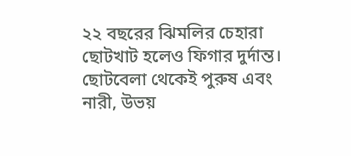২২ বছরের ঝিমলির চেহারা ছোটখাট হলেও ফিগার দুর্দান্ত। ছোটবেলা থেকেই পুরুষ এবং নারী, উভয়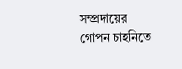সম্প্রদায়ের গোপন চাহনিতে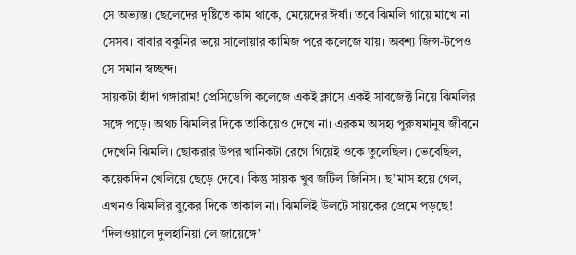সে অভ্যস্ত। ছেলেদের দৃষ্টিতে কাম থাকে, মেয়েদের ঈর্ষা। তবে ঝিমলি গায়ে মাখে না সেসব। বাবার বকুনির ভয়ে সালোয়ার কামিজ পরে কলেজে যায়। অবশ্য জিন্স-টপেও সে সমান স্বচ্ছন্দ।
সায়কটা হাঁদা গঙ্গারাম! প্রেসিডেন্সি কলেজে একই ক্লাসে একই সাবজেক্ট নিয়ে ঝিমলির সঙ্গে পড়ে। অথচ ঝিমলির দিকে তাকিয়েও দেখে না। এরকম অসহ্য পুরুষমানুষ জীবনে দেখেনি ঝিমলি। ছোকরার উপর খানিকটা রেগে গিয়েই ওকে তুলেছিল। ভেবেছিল, কয়েকদিন খেলিয়ে ছেড়ে দেবে। কিন্তু সায়ক খুব জটিল জিনিস। ছ’মাস হয়ে গেল, এখনও ঝিমলির বুকের দিকে তাকাল না। ঝিমলিই উলটে সায়কের প্রেমে পড়ছে!
‘দিলওয়ালে দুলহানিয়া লে জায়েঙ্গে’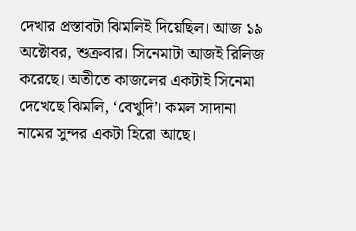দেখার প্রস্তাবটা ঝিমলিই দিয়েছিল। আজ ১৯ অক্টোবর, শুক্রবার। সিনেমাটা আজই রিলিজ করেছে। অতীতে কাজলের একটাই সিনেমা দেখেছে ঝিমলি, ‘বেখুদি’। কমল সাদানা নামের সুন্দর একটা হিরো আছে।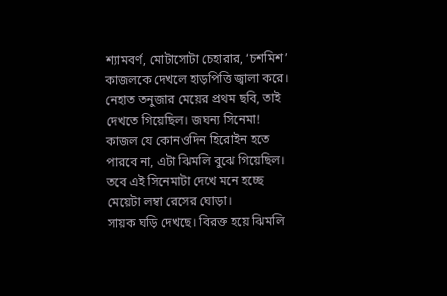শ্যামবর্ণ, মোটাসোটা চেহারার, ‘চশমিশ’ কাজলকে দেখলে হাড়পিত্তি জ্বালা করে। নেহাত তনুজার মেয়ের প্রথম ছবি, তাই দেখতে গিয়েছিল। জঘন্য সিনেমা! কাজল যে কোনওদিন হিরোইন হতে পারবে না, এটা ঝিমলি বুঝে গিয়েছিল। তবে এই সিনেমাটা দেখে মনে হচ্ছে মেয়েটা লম্বা রেসের ঘোড়া।
সায়ক ঘড়ি দেখছে। বিরক্ত হয়ে ঝিমলি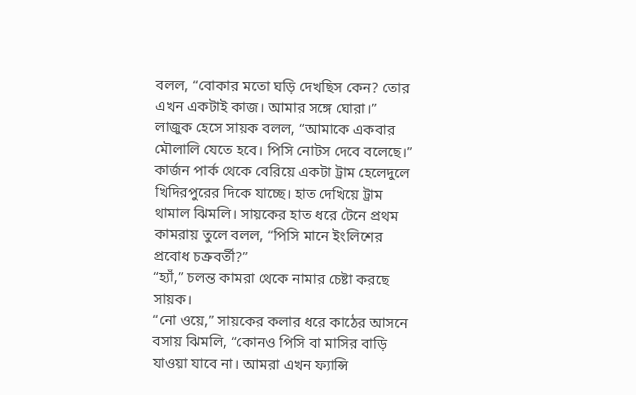বলল, “বোকার মতো ঘড়ি দেখছিস কেন? তোর এখন একটাই কাজ। আমার সঙ্গে ঘোরা।”
লাজুক হেসে সায়ক বলল, “আমাকে একবার মৌলালি যেতে হবে। পিসি নোটস দেবে বলেছে।”
কার্জন পার্ক থেকে বেরিয়ে একটা ট্রাম হেলেদুলে খিদিরপুরের দিকে যাচ্ছে। হাত দেখিয়ে ট্রাম থামাল ঝিমলি। সায়কের হাত ধরে টেনে প্রথম কামরায় তুলে বলল, “পিসি মানে ইংলিশের প্রবোধ চক্রবর্তী?”
“হ্যাঁ,” চলন্ত কামরা থেকে নামার চেষ্টা করছে সায়ক।
“নো ওয়ে,” সায়কের কলার ধরে কাঠের আসনে বসায় ঝিমলি, “কোনও পিসি বা মাসির বাড়ি যাওয়া যাবে না। আমরা এখন ফ্যান্সি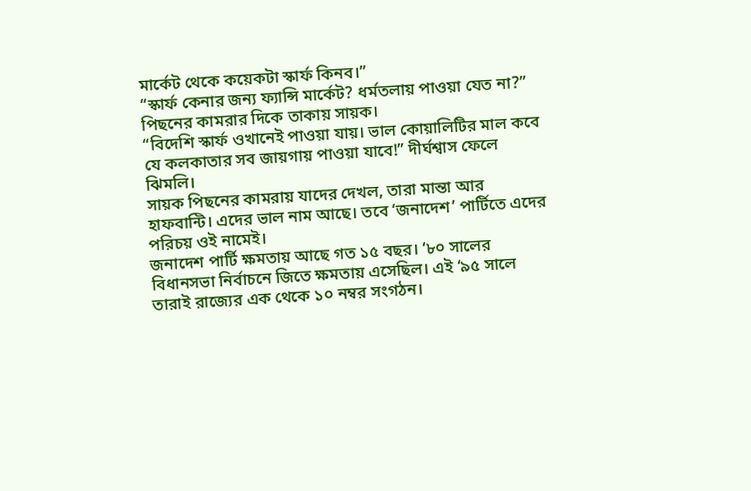মার্কেট থেকে কয়েকটা স্কার্ফ কিনব।”
“স্কার্ফ কেনার জন্য ফ্যান্সি মার্কেট? ধর্মতলায় পাওয়া যেত না?” পিছনের কামরার দিকে তাকায় সায়ক।
“বিদেশি স্কার্ফ ওখানেই পাওয়া যায়। ভাল কোয়ালিটির মাল কবে যে কলকাতার সব জায়গায় পাওয়া যাবে!” দীর্ঘশ্বাস ফেলে ঝিমলি।
সায়ক পিছনের কামরায় যাদের দেখল, তারা মান্তা আর হাফবান্টি। এদের ভাল নাম আছে। তবে ‘জনাদেশ’ পার্টিতে এদের পরিচয় ওই নামেই।
জনাদেশ পার্টি ক্ষমতায় আছে গত ১৫ বছর। ‘৮০ সালের বিধানসভা নির্বাচনে জিতে ক্ষমতায় এসেছিল। এই ‘৯৫ সালে তারাই রাজ্যের এক থেকে ১০ নম্বর সংগঠন।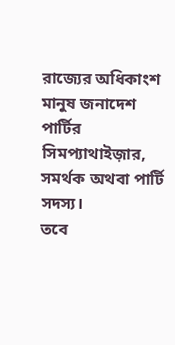রাজ্যের অধিকাংশ মানুষ জনাদেশ পার্টির সিমপ্যাথাইজ়ার, সমর্থক অথবা পার্টি সদস্য।
তবে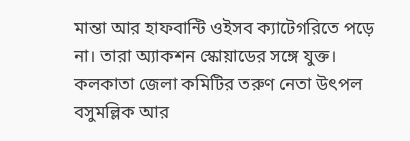মান্তা আর হাফবান্টি ওইসব ক্যাটেগরিতে পড়ে না। তারা অ্যাকশন স্কোয়াডের সঙ্গে যুক্ত। কলকাতা জেলা কমিটির তরুণ নেতা উৎপল বসুমল্লিক আর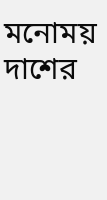মনোময় দাশের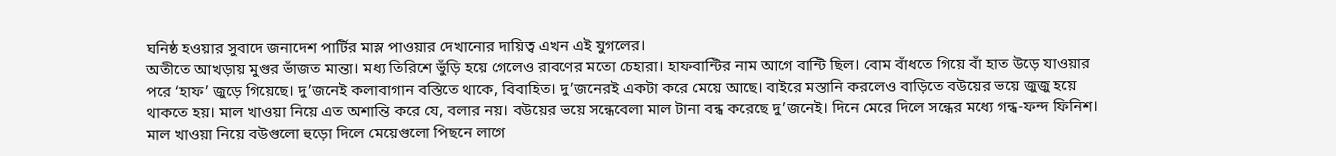ঘনিষ্ঠ হওয়ার সুবাদে জনাদেশ পার্টির মাস্ল পাওয়ার দেখানোর দায়িত্ব এখন এই যুগলের।
অতীতে আখড়ায় মুগুর ভাঁজত মান্তা। মধ্য তিরিশে ভুঁড়ি হয়ে গেলেও রাবণের মতো চেহারা। হাফবান্টির নাম আগে বান্টি ছিল। বোম বাঁধতে গিয়ে বাঁ হাত উড়ে যাওয়ার পরে ‘হাফ’ জুড়ে গিয়েছে। দু’জনেই কলাবাগান বস্তিতে থাকে, বিবাহিত। দু’জনেরই একটা করে মেয়ে আছে। বাইরে মস্তানি করলেও বাড়িতে বউয়ের ভয়ে জুজু হয়ে থাকতে হয়। মাল খাওয়া নিয়ে এত অশান্তি করে যে, বলার নয়। বউয়ের ভয়ে সন্ধেবেলা মাল টানা বন্ধ করেছে দু’জনেই। দিনে মেরে দিলে সন্ধের মধ্যে গন্ধ-ফন্দ ফিনিশ।
মাল খাওয়া নিয়ে বউগুলো হুড়ো দিলে মেয়েগুলো পিছনে লাগে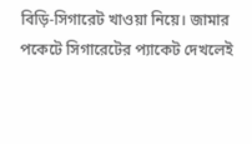বিড়ি-সিগারেট খাওয়া নিয়ে। জামার পকেটে সিগারেটের প্যাকেট দেখলেই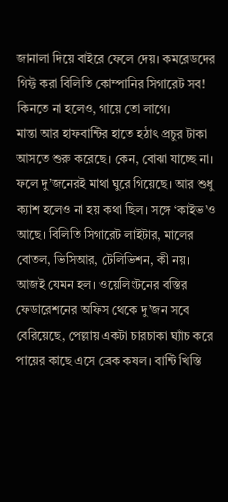জানালা দিয়ে বাইরে ফেলে দেয়। কমরেডদের গিফ্ট করা বিলিতি কোম্পানির সিগারেট সব! কিনতে না হলেও, গায়ে তো লাগে।
মান্তা আর হাফবান্টির হাতে হঠাৎ প্রচুর টাকা আসতে শুরু করেছে। কেন, বোঝা যাচ্ছে না। ফলে দু’জনেরই মাথা ঘুরে গিয়েছে। আর শুধু ক্যাশ হলেও না হয় কথা ছিল। সঙ্গে ‘কাইভ’ও আছে। বিলিতি সিগারেট লাইটার, মালের বোতল, ভিসিআর, টেলিভিশন, কী নয়।
আজই যেমন হল। ওয়েলিংটনের বস্তির ফেডারেশনের অফিস থেকে দু’জন সবে বেরিয়েছে, পেল্লায় একটা চারচাকা ঘ্যাঁচ করে পায়ের কাছে এসে ব্রেক কষল। বান্টি খিস্তি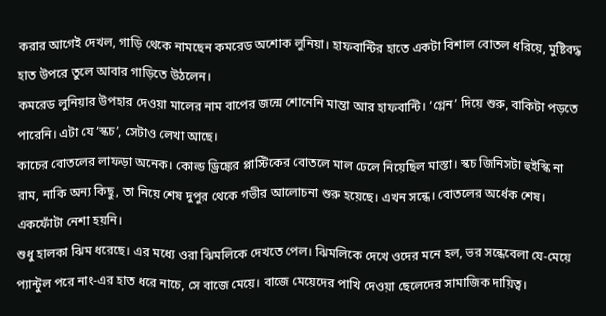করার আগেই দেখল, গাড়ি থেকে নামছেন কমরেড অশোক লুনিয়া। হাফবান্টির হাতে একটা বিশাল বোতল ধরিয়ে, মুষ্টিবদ্ধ হাত উপরে তুলে আবার গাড়িতে উঠলেন।
কমরেড লুনিয়ার উপহার দেওয়া মালের নাম বাপের জন্মে শোনেনি মান্তা আর হাফবান্টি। ‘গ্লেন’ দিয়ে শুরু, বাকিটা পড়তে পারেনি। এটা যে ‘স্কচ’, সেটাও লেখা আছে।
কাচের বোতলের লাফড়া অনেক। কোল্ড ড্রিঙ্কের প্লাস্টিকের বোতলে মাল ঢেলে নিয়েছিল মাস্তা। স্কচ জিনিসটা হুইস্কি না রাম, নাকি অন্য কিছু, তা নিয়ে শেষ দুপুর থেকে গভীর আলোচনা শুরু হয়েছে। এখন সন্ধে। বোতলের অর্ধেক শেষ। একফোঁটা নেশা হয়নি।
শুধু হালকা ঝিম ধরেছে। এর মধ্যে ওরা ঝিমলিকে দেখতে পেল। ঝিমলিকে দেখে ওদের মনে হল, ভর সন্ধেবেলা যে-মেয়ে প্যান্টুল পরে নাং-এর হাত ধরে নাচে, সে বাজে মেয়ে। বাজে মেয়েদের পাখি দেওয়া ছেলেদের সামাজিক দায়িত্ব।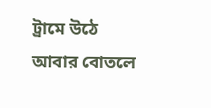ট্রামে উঠে আবার বোতলে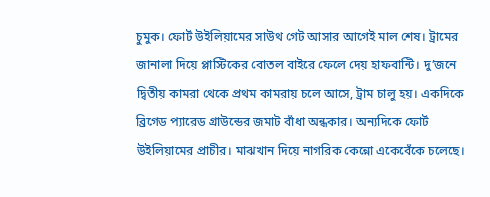চুমুক। ফোর্ট উইলিয়ামের সাউথ গেট আসার আগেই মাল শেষ। ট্রামের জানালা দিয়ে প্লাস্টিকের বোতল বাইরে ফেলে দেয় হাফবান্টি। দু’জনে দ্বিতীয় কামরা থেকে প্রথম কামরায় চলে আসে, ট্রাম চালু হয়। একদিকে ব্রিগেড প্যারেড গ্রাউন্ডের জমাট বাঁধা অন্ধকার। অন্যদিকে ফোর্ট উইলিয়ামের প্রাচীর। মাঝখান দিয়ে নাগরিক কেন্নো একেবেঁকে চলেছে।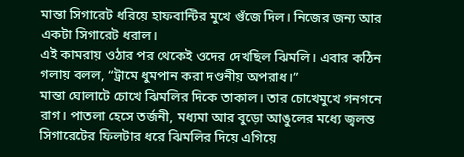মান্তা সিগারেট ধরিয়ে হাফবান্টির মুখে গুঁজে দিল। নিজের জন্য আর একটা সিগারেট ধরাল।
এই কামরায় ওঠার পর থেকেই ওদের দেখছিল ঝিমলি। এবার কঠিন গলায় বলল, “ট্রামে ধুমপান করা দণ্ডনীয় অপরাধ।”
মান্তা ঘোলাটে চোখে ঝিমলির দিকে তাকাল। তার চোখেমুখে গনগনে রাগ। পাতলা হেসে তর্জনী, মধ্যমা আর বুড়ো আঙুলের মধ্যে জ্বলন্ত সিগারেটের ফিলটার ধরে ঝিমলির দিয়ে এগিয়ে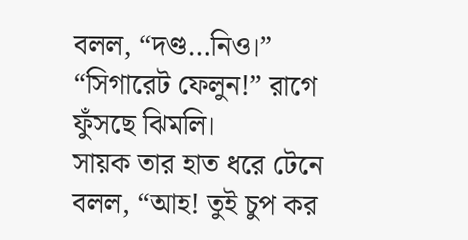বলল, “দণ্ড…নিও।”
“সিগারেট ফেলুন!” রাগে ফুঁসছে ঝিমলি।
সায়ক তার হাত ধরে টেনে বলল, “আহ! তুই চুপ কর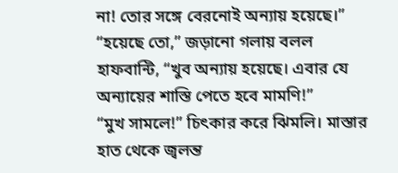না! তোর সঙ্গে বেরনোই অন্যায় হয়েছে।”
“হয়েছে তো,” জড়ানো গলায় বলল হাফবান্টি, “খুব অন্যায় হয়েছে। এবার যে অন্যায়ের শাস্তি পেতে হবে মামণি!”
“মুখ সামলে!” চিৎকার করে ঝিমলি। মাস্তার হাত থেকে জ্বলন্ত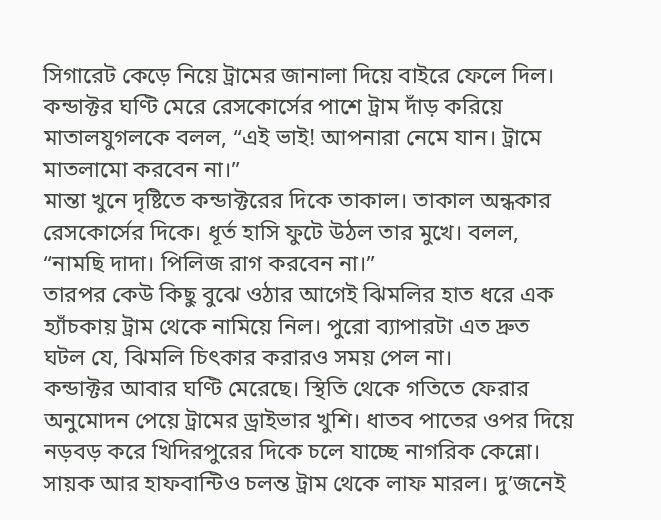সিগারেট কেড়ে নিয়ে ট্রামের জানালা দিয়ে বাইরে ফেলে দিল। কন্ডাক্টর ঘণ্টি মেরে রেসকোর্সের পাশে ট্রাম দাঁড় করিয়ে মাতালযুগলকে বলল, “এই ভাই! আপনারা নেমে যান। ট্রামে মাতলামো করবেন না।”
মান্তা খুনে দৃষ্টিতে কন্ডাক্টরের দিকে তাকাল। তাকাল অন্ধকার রেসকোর্সের দিকে। ধূর্ত হাসি ফুটে উঠল তার মুখে। বলল, “নামছি দাদা। পিলিজ রাগ করবেন না।”
তারপর কেউ কিছু বুঝে ওঠার আগেই ঝিমলির হাত ধরে এক হ্যাঁচকায় ট্রাম থেকে নামিয়ে নিল। পুরো ব্যাপারটা এত দ্রুত ঘটল যে, ঝিমলি চিৎকার করারও সময় পেল না।
কন্ডাক্টর আবার ঘণ্টি মেরেছে। স্থিতি থেকে গতিতে ফেরার অনুমোদন পেয়ে ট্রামের ড্রাইভার খুশি। ধাতব পাতের ওপর দিয়ে নড়বড় করে খিদিরপুরের দিকে চলে যাচ্ছে নাগরিক কেন্নো।
সায়ক আর হাফবান্টিও চলন্ত ট্রাম থেকে লাফ মারল। দু’জনেই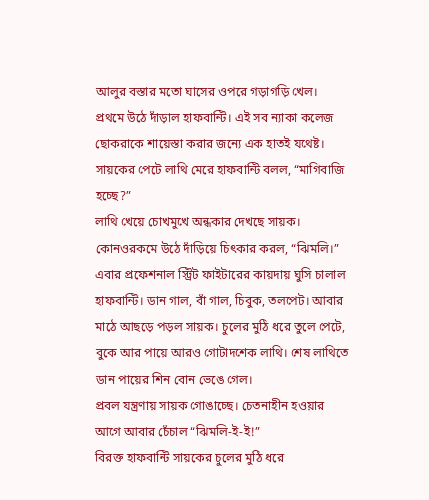আলুর বস্তার মতো ঘাসের ওপরে গড়াগড়ি খেল। প্রথমে উঠে দাঁড়াল হাফবান্টি। এই সব ন্যাকা কলেজ ছোকরাকে শায়েস্তা করার জন্যে এক হাতই যথেষ্ট। সায়কের পেটে লাথি মেরে হাফবান্টি বলল, “মাগিবাজি হচ্ছে?”
লাথি খেয়ে চোখমুখে অন্ধকার দেখছে সায়ক। কোনওরকমে উঠে দাঁড়িয়ে চিৎকার করল, “ঝিমলি।”
এবার প্রফেশনাল স্ট্রিট ফাইটারের কায়দায় ঘুসি চালাল হাফবান্টি। ডান গাল, বাঁ গাল, চিবুক, তলপেট। আবার মাঠে আছড়ে পড়ল সায়ক। চুলের মুঠি ধরে তুলে পেটে, বুকে আর পায়ে আরও গোটাদশেক লাথি। শেষ লাথিতে ডান পায়ের শিন বোন ভেঙে গেল।
প্রবল যন্ত্রণায় সায়ক গোঙাচ্ছে। চেতনাহীন হওয়ার আগে আবার চেঁচাল “ঝিমলি-ই-ই!”
বিরক্ত হাফবান্টি সায়কের চুলের মুঠি ধরে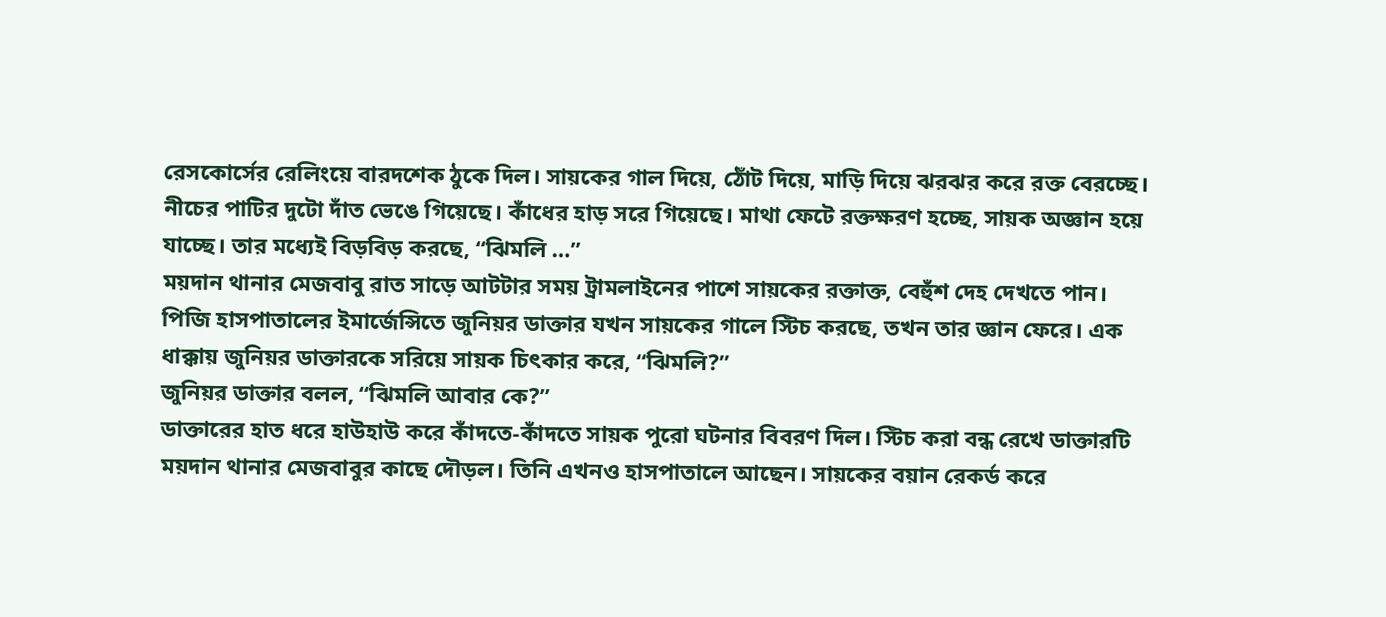রেসকোর্সের রেলিংয়ে বারদশেক ঠুকে দিল। সায়কের গাল দিয়ে, ঠোঁট দিয়ে, মাড়ি দিয়ে ঝরঝর করে রক্ত বেরচ্ছে। নীচের পাটির দুটো দাঁত ভেঙে গিয়েছে। কাঁধের হাড় সরে গিয়েছে। মাথা ফেটে রক্তক্ষরণ হচ্ছে, সায়ক অজ্ঞান হয়ে যাচ্ছে। তার মধ্যেই বিড়বিড় করছে, “ঝিমলি …”
ময়দান থানার মেজবাবু রাত সাড়ে আটটার সময় ট্রামলাইনের পাশে সায়কের রক্তাক্ত, বেহুঁশ দেহ দেখতে পান। পিজি হাসপাতালের ইমার্জেন্সিতে জুনিয়র ডাক্তার যখন সায়কের গালে স্টিচ করছে, তখন তার জ্ঞান ফেরে। এক ধাক্কায় জুনিয়র ডাক্তারকে সরিয়ে সায়ক চিৎকার করে, “ঝিমলি?”
জুনিয়র ডাক্তার বলল, “ঝিমলি আবার কে?”
ডাক্তারের হাত ধরে হাউহাউ করে কাঁদতে-কাঁদতে সায়ক পুরো ঘটনার বিবরণ দিল। স্টিচ করা বন্ধ রেখে ডাক্তারটি ময়দান থানার মেজবাবুর কাছে দৌড়ল। তিনি এখনও হাসপাতালে আছেন। সায়কের বয়ান রেকর্ড করে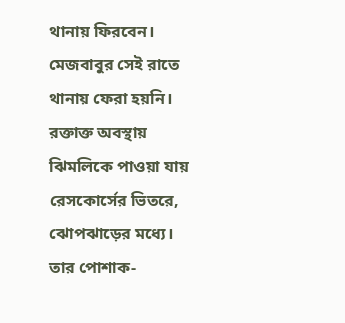থানায় ফিরবেন।
মেজবাবুর সেই রাতে থানায় ফেরা হয়নি। রক্তাক্ত অবস্থায় ঝিমলিকে পাওয়া যায় রেসকোর্সের ভিতরে, ঝোপঝাড়ের মধ্যে। তার পোশাক-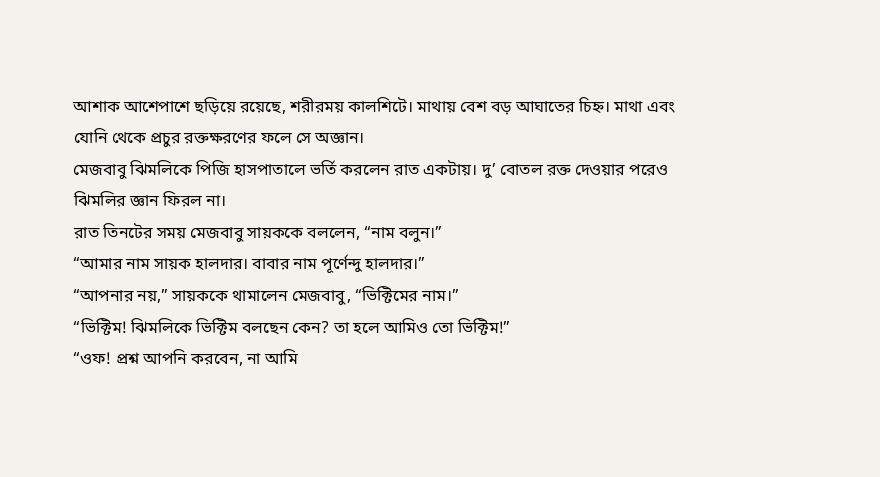আশাক আশেপাশে ছড়িয়ে রয়েছে, শরীরময় কালশিটে। মাথায় বেশ বড় আঘাতের চিহ্ন। মাথা এবং যোনি থেকে প্রচুর রক্তক্ষরণের ফলে সে অজ্ঞান।
মেজবাবু ঝিমলিকে পিজি হাসপাতালে ভর্তি করলেন রাত একটায়। দু’ বোতল রক্ত দেওয়ার পরেও ঝিমলির জ্ঞান ফিরল না।
রাত তিনটের সময় মেজবাবু সায়ককে বললেন, “নাম বলুন।”
“আমার নাম সায়ক হালদার। বাবার নাম পূর্ণেন্দু হালদার।”
“আপনার নয়,” সায়ককে থামালেন মেজবাবু, “ভিক্টিমের নাম।”
“ভিক্টিম! ঝিমলিকে ভিক্টিম বলছেন কেন? তা হলে আমিও তো ভিক্টিম!”
“ওফ! প্রশ্ন আপনি করবেন, না আমি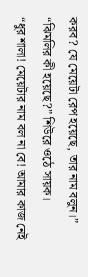করব? যে মেয়েটা রেপ হয়েছে, তার নাম বলুন।”
“ঝিমলির কী হয়েছে?” শিউরে ওঠে সায়ক।
“ধুর শালা! মেয়েটার নাম বল না বে! আমার কাজ নেই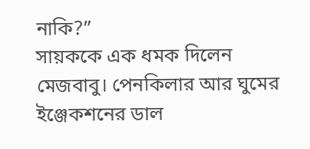নাকি?”
সায়ককে এক ধমক দিলেন মেজবাবু। পেনকিলার আর ঘুমের ইঞ্জেকশনের ডাল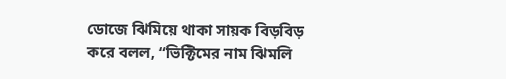ডোজে ঝিমিয়ে থাকা সায়ক বিড়বিড় করে বলল, “ভিক্টিমের নাম ঝিমলি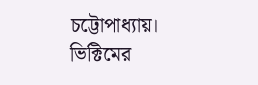চট্টোপাধ্যায়। ভিক্টিমের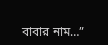বাবার নাম…”